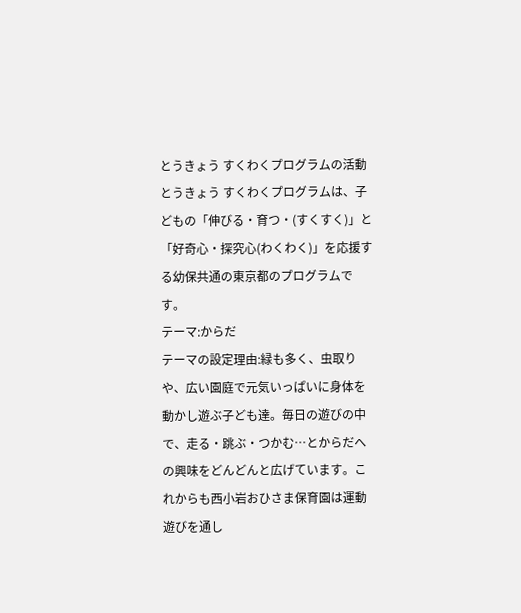とうきょう すくわくプログラムの活動
とうきょう すくわくプログラムは、子どもの「伸びる・育つ・(すくすく)」と
「好奇心・探究心(わくわく)」を応援する幼保共通の東京都のプログラムです。
テーマ:からだ
テーマの設定理由:緑も多く、虫取りや、広い園庭で元気いっぱいに身体を動かし遊ぶ子ども達。毎日の遊びの中で、走る・跳ぶ・つかむ…とからだへの興味をどんどんと広げています。これからも西小岩おひさま保育園は運動遊びを通し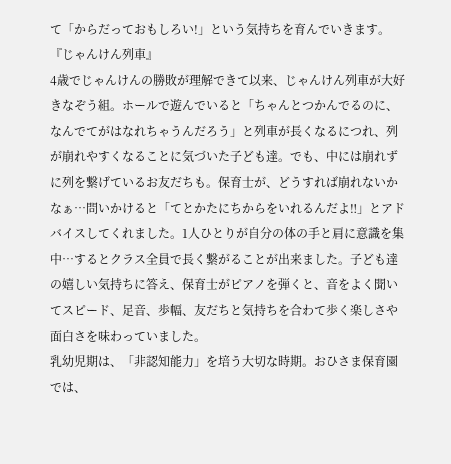て「からだっておもしろい!」という気持ちを育んでいきます。
『じゃんけん列車』
4歳でじゃんけんの勝敗が理解できて以来、じゃんけん列車が大好きなぞう組。ホールで遊んでいると「ちゃんとつかんでるのに、なんでてがはなれちゃうんだろう」と列車が長くなるにつれ、列が崩れやすくなることに気づいた子ども達。でも、中には崩れずに列を繋げているお友だちも。保育士が、どうすれば崩れないかなぁ…問いかけると「てとかたにちからをいれるんだよ‼」とアドバイスしてくれました。1人ひとりが自分の体の手と肩に意識を集中…するとクラス全員で長く繋がることが出来ました。子ども達の嬉しい気持ちに答え、保育士がピアノを弾くと、音をよく聞いてスピード、足音、歩幅、友だちと気持ちを合わて歩く楽しさや面白さを味わっていました。
乳幼児期は、「非認知能力」を培う大切な時期。おひさま保育園では、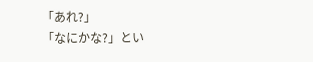「あれ?」
「なにかな?」とい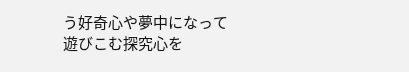う好奇心や夢中になって遊びこむ探究心を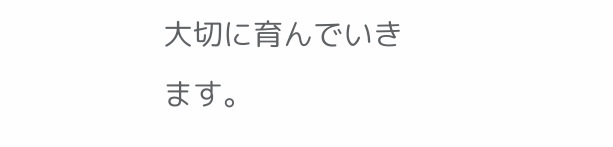大切に育んでいきます。